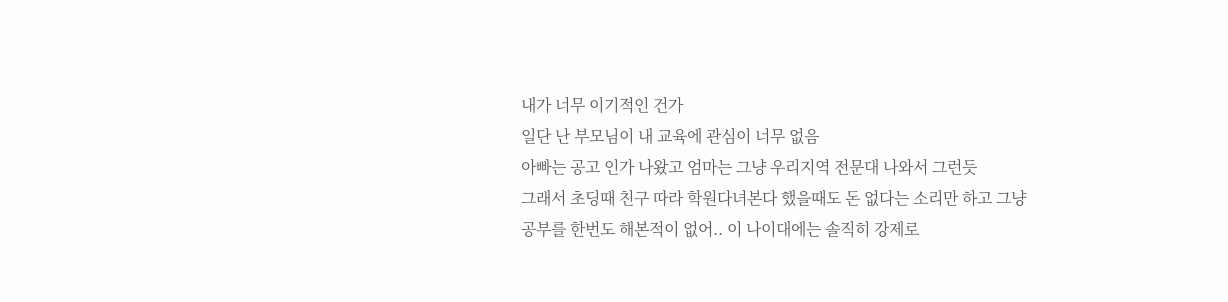내가 너무 이기적인 건가
일단 난 부모님이 내 교육에 관심이 너무 없음
아빠는 공고 인가 나왔고 엄마는 그냥 우리지역 전문대 나와서 그런듯
그래서 초딩때 친구 따라 학원다녀본다 했을때도 돈 없다는 소리만 하고 그냥 공부를 한번도 해본적이 없어.. 이 나이대에는 솔직히 강제로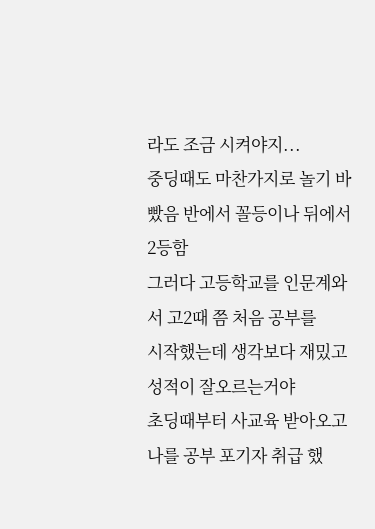라도 조금 시켜야지...
중딩때도 마찬가지로 놀기 바빴음 반에서 꼴등이나 뒤에서 2등함
그러다 고등학교를 인문계와서 고2때 쯤 처음 공부를
시작했는데 생각보다 재밌고 성적이 잘오르는거야
초딩때부터 사교육 받아오고 나를 공부 포기자 취급 했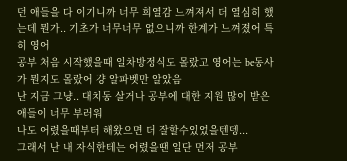던 애들을 다 이기니까 너무 희열감 느껴져서 더 열심히 했는데 뭔가.. 기초가 너무너무 없으니까 한계가 느껴졌어 특히 영어
공부 처음 시작했을때 일차방정식도 몰랐고 영어는 be동사가 뭔지도 몰랐어 걍 알파벳만 알았음
난 지금 그냥.. 대치동 살거나 공부에 대한 지원 많이 받은 애들이 너무 부러워
나도 어렸을때부터 해왔으면 더 잘할수있었을텐뎅...
그래서 난 내 자식한테는 어렸을땐 일단 먼저 공부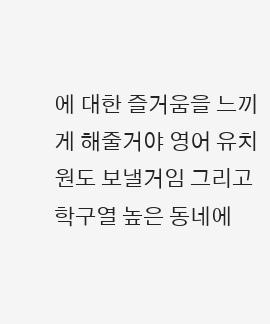에 대한 즐거움을 느끼게 해줄거야 영어 유치원도 보낼거임 그리고 학구열 높은 동네에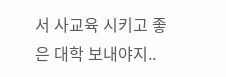서 사교육 시키고 좋은 대학 보내야지..